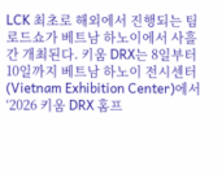LCK 최초로 해외에서 진행되는 팀 로드쇼가 베트남 하노이에서 사흘 간 개최된다. 키움 DRX는 8일부터 10일까지 베트남 하노이 전시센터(Vietnam Exhibition Center)에서 ‘2026 키움 DRX 홈프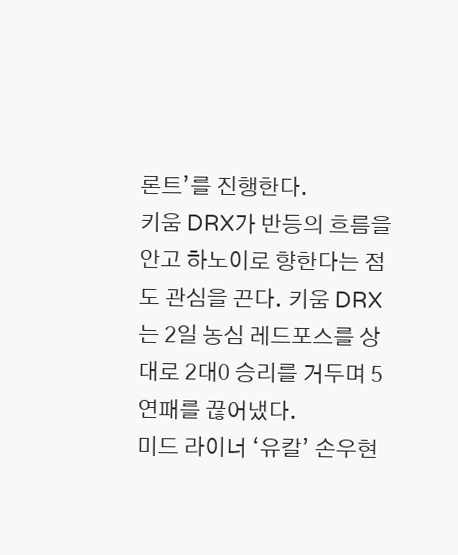론트’를 진행한다.
키움 DRX가 반등의 흐름을 안고 하노이로 향한다는 점도 관심을 끈다. 키움 DRX는 2일 농심 레드포스를 상대로 2대0 승리를 거두며 5연패를 끊어냈다.
미드 라이너 ‘유칼’ 손우현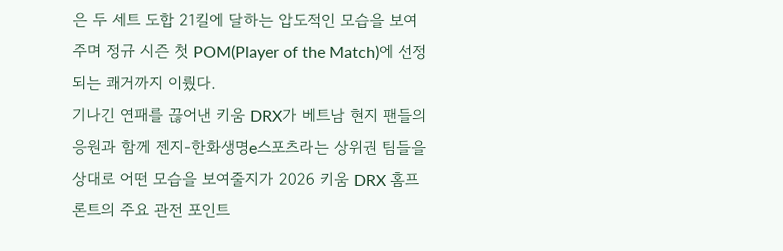은 두 세트 도합 21킬에 달하는 압도적인 모습을 보여주며 정규 시즌 첫 POM(Player of the Match)에 선정되는 쾌거까지 이뤘다.
기나긴 연패를 끊어낸 키움 DRX가 베트남 현지 팬들의 응원과 함께 젠지-한화생명e스포츠라는 상위권 팀들을 상대로 어떤 모습을 보여줄지가 2026 키움 DRX 홈프론트의 주요 관전 포인트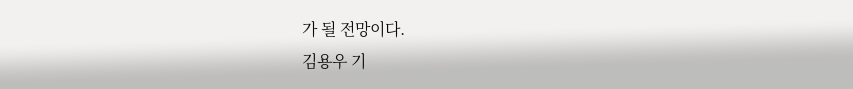가 될 전망이다.
김용우 기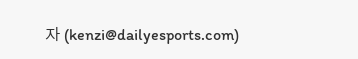자 (kenzi@dailyesports.com)